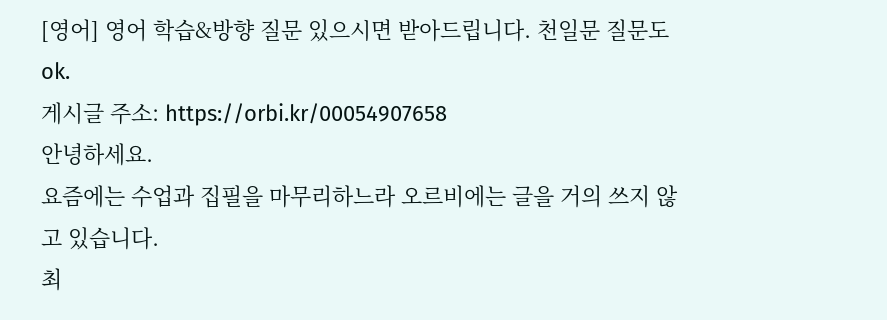[영어] 영어 학습&방향 질문 있으시면 받아드립니다. 천일문 질문도 ok.
게시글 주소: https://orbi.kr/00054907658
안녕하세요.
요즘에는 수업과 집필을 마무리하느라 오르비에는 글을 거의 쓰지 않고 있습니다.
최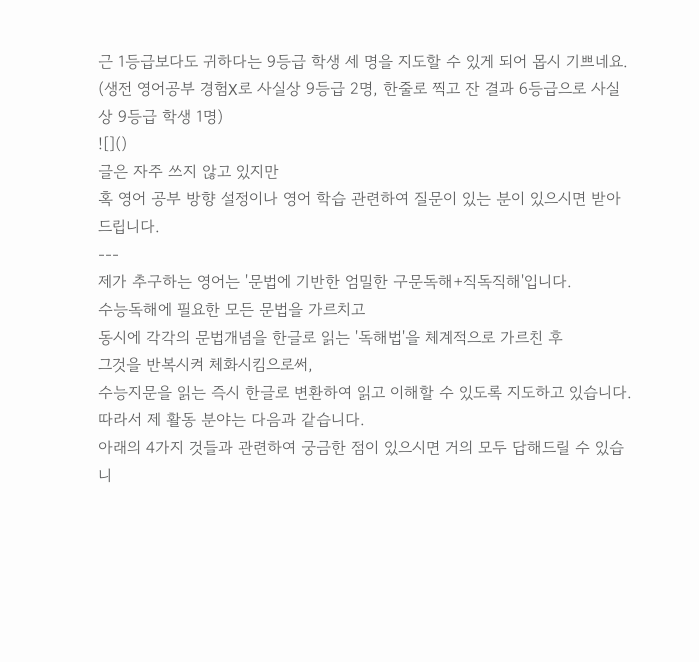근 1등급보다도 귀하다는 9등급 학생 세 명을 지도할 수 있게 되어 몹시 기쁘네요.
(생전 영어공부 경험X로 사실상 9등급 2명, 한줄로 찍고 잔 결과 6등급으로 사실상 9등급 학생 1명)
![]()
글은 자주 쓰지 않고 있지만
혹 영어 공부 방향 설정이나 영어 학습 관련하여 질문이 있는 분이 있으시면 받아드립니다.
---
제가 추구하는 영어는 '문법에 기반한 엄밀한 구문독해+직독직해'입니다.
수능독해에 필요한 모든 문법을 가르치고
동시에 각각의 문법개념을 한글로 읽는 '독해법'을 체계적으로 가르친 후
그것을 반복시켜 체화시킴으로써,
수능지문을 읽는 즉시 한글로 변환하여 읽고 이해할 수 있도록 지도하고 있습니다.
따라서 제 활동 분야는 다음과 같습니다.
아래의 4가지 것들과 관련하여 궁금한 점이 있으시면 거의 모두 답해드릴 수 있습니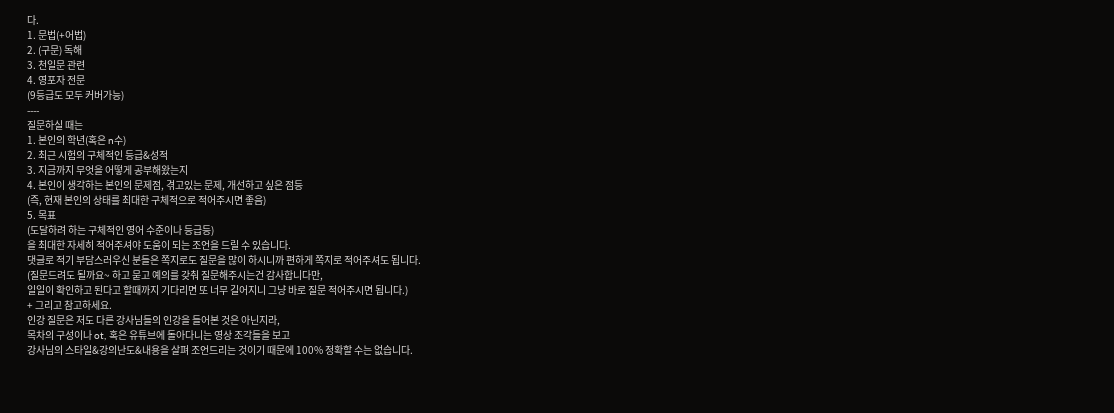다.
1. 문법(+어법)
2. (구문) 독해
3. 천일문 관련
4. 영포자 전문
(9등급도 모두 커버가능)
----
질문하실 때는
1. 본인의 학년(혹은 n수)
2. 최근 시험의 구체적인 등급&성적
3. 지금까지 무엇을 어떻게 공부해왔는지
4. 본인이 생각하는 본인의 문제점, 겪고있는 문제, 개선하고 싶은 점등
(즉, 현재 본인의 상태를 최대한 구체적으로 적어주시면 좋음)
5. 목표
(도달하려 하는 구체적인 영어 수준이나 등급등)
을 최대한 자세히 적어주셔야 도움이 되는 조언을 드릴 수 있습니다.
댓글로 적기 부담스러우신 분들은 쪽지로도 질문을 많이 하시니까 편하게 쪽지로 적어주셔도 됩니다.
(질문드려도 될까요~ 하고 묻고 예의를 갖춰 질문해주시는건 감사합니다만,
일일이 확인하고 된다고 할때까지 기다리면 또 너무 길어지니 그냥 바로 질문 적어주시면 됩니다.)
+ 그리고 참고하세요.
인강 질문은 저도 다른 강사님들의 인강을 들어본 것은 아닌지라,
목차의 구성이나 ot, 혹은 유튜브에 돌아다니는 영상 조각들을 보고
강사님의 스타일&강의난도&내용을 살펴 조언드리는 것이기 때문에 100% 정확할 수는 없습니다.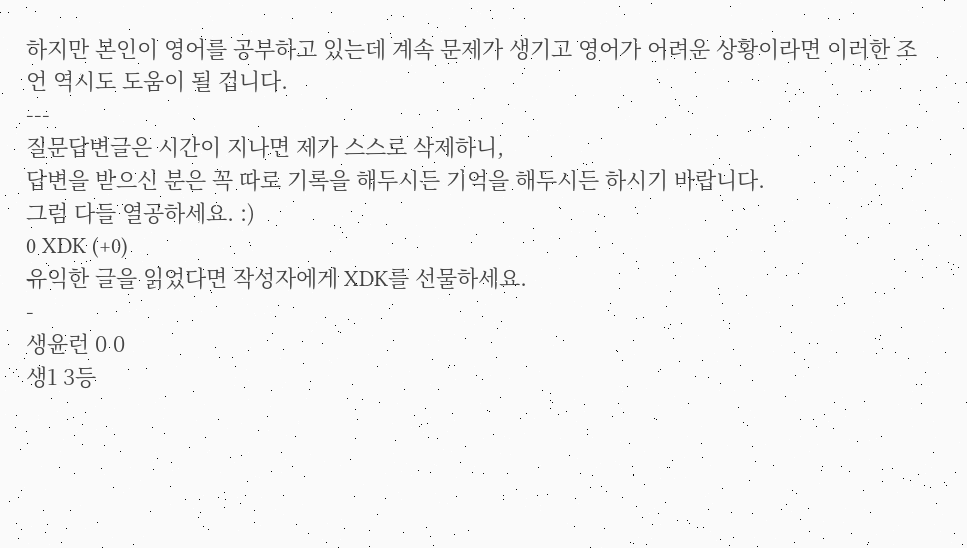하지만 본인이 영어를 공부하고 있는데 계속 문제가 생기고 영어가 어려운 상황이라면 이러한 조언 역시도 도움이 될 겁니다.
---
질문답변글은 시간이 지나면 제가 스스로 삭제하니,
답변을 받으신 분은 꼭 따로 기록을 해두시든 기억을 해두시든 하시기 바랍니다.
그럼 다들 열공하세요. :)
0 XDK (+0)
유익한 글을 읽었다면 작성자에게 XDK를 선물하세요.
-
생윤런 0 0
생1 3등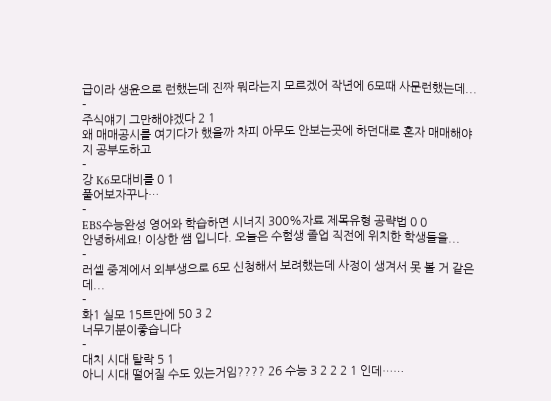급이라 생윤으로 런했는데 진짜 뭐라는지 모르겠어 작년에 6모때 사문런했는데...
-
주식얘기 그만해야겠다 2 1
왜 매매공시를 여기다가 했을까 차피 아무도 안보는곳에 하던대로 혼자 매매해야지 공부도하고
-
강 K6모대비를 0 1
풀어보자꾸나…
-
EBS수능완성 영어와 학습하면 시너지 300%자료 제목유형 공략법 0 0
안녕하세요! 이상한 쌤 입니다. 오늘은 수험생 졸업 직전에 위치한 학생들을...
-
러셀 중계에서 외부생으로 6모 신청해서 보려했는데 사정이 생겨서 못 볼 거 같은데...
-
화1 실모 15트만에 50 3 2
너무기분이좋습니다
-
대치 시대 탈락 5 1
아니 시대 떨어질 수도 있는거임???? 26 수능 3 2 2 2 1 인데……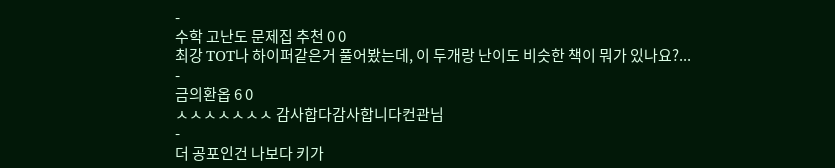-
수학 고난도 문제집 추천 0 0
최강 TOT나 하이퍼같은거 풀어봤는데, 이 두개랑 난이도 비슷한 책이 뭐가 있나요?...
-
금의환옵 6 0
ㅅㅅㅅㅅㅅㅅㅅ 감사합다감사합니다컨관님
-
더 공포인건 나보다 키가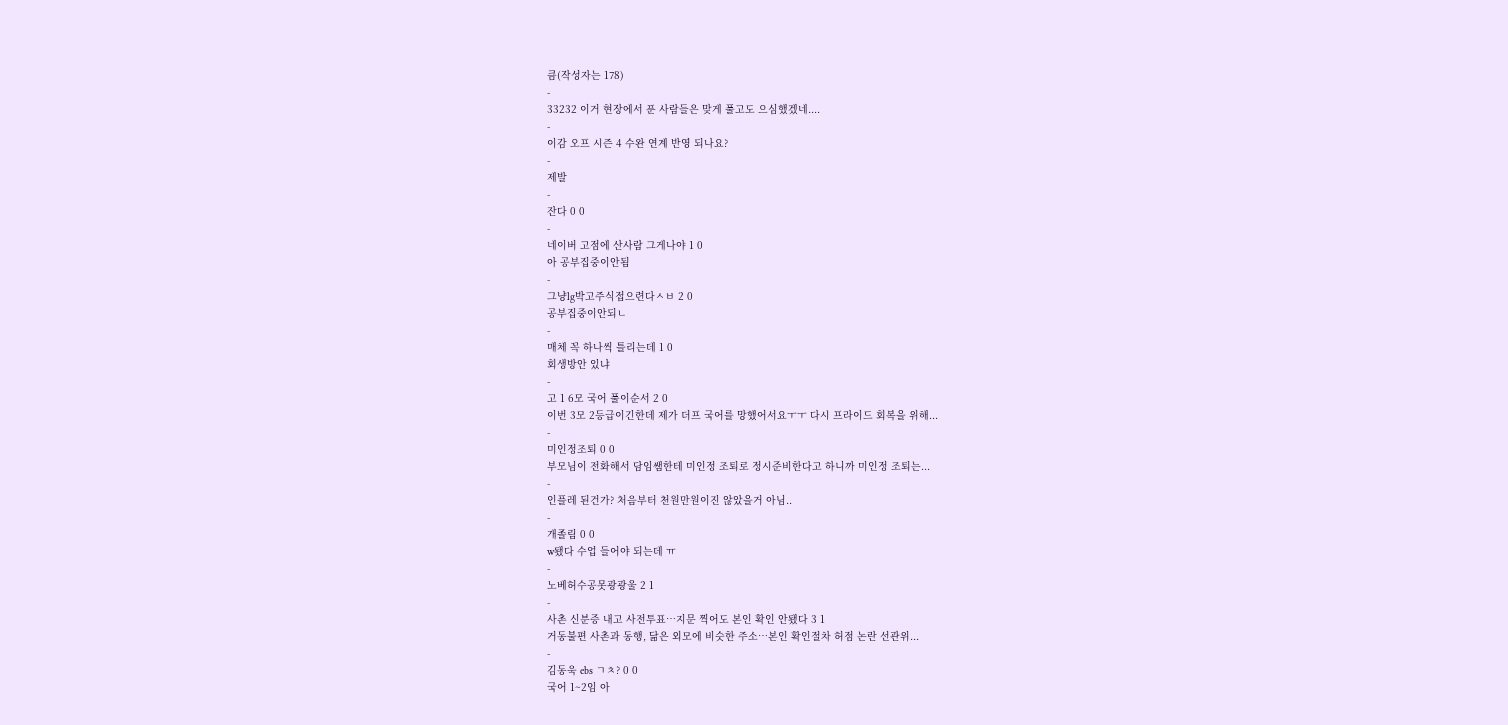큼(작성자는 178)
-
33232 이거 현장에서 푼 사람들은 맞게 풀고도 으심했겠네....
-
이감 오프 시즌 4 수완 연계 반영 되나요?
-
제발
-
잔다 0 0
-
네이버 고점에 산사람 그게나야 1 0
아 공부집중이안됨
-
그냥lg박고주식접으련다ㅅㅂ 2 0
공부집중이안되ㄴ
-
매체 꼭 하나씩 틀리는데 1 0
회생방안 있냐
-
고 1 6모 국어 풀이순서 2 0
이번 3모 2등급이긴한데 제가 더프 국어를 망했어서요ㅜㅜ 다시 프라이드 회복을 위해...
-
미인정조퇴 0 0
부모님이 전화해서 담임쌤한테 미인정 조퇴로 정시준비한다고 하니까 미인정 조퇴는...
-
인플레 된건가? 처음부터 천원만원이진 않았을거 아님..
-
개졸림 0 0
w됐다 수업 들어야 되는데 ㅠ
-
노베허수공못광광울 2 1
-
사촌 신분증 내고 사전투표…지문 찍어도 본인 확인 안됐다 3 1
거동불편 사촌과 동행, 닮은 외모에 비슷한 주소…본인 확인절차 허점 논란 선관위...
-
김동욱 ebs ㄱㅊ? 0 0
국어 1~2임 아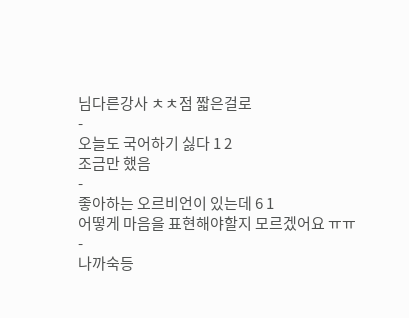님다른강사 ㅊㅊ점 짧은걸로
-
오늘도 국어하기 싫다 1 2
조금만 했음
-
좋아하는 오르비언이 있는데 6 1
어떻게 마음을 표현해야할지 모르겠어요 ㅠㅠ
-
나까숙등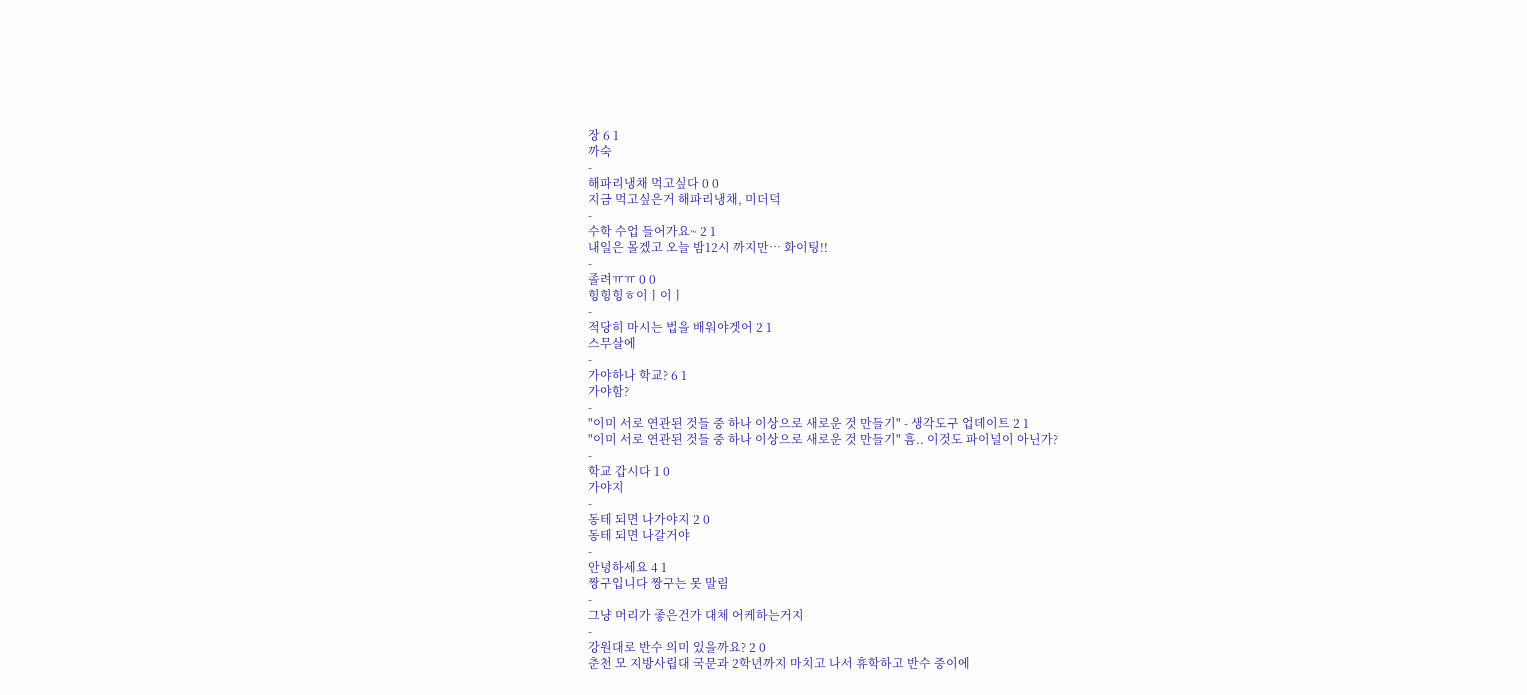장 6 1
까숙
-
해파리냉채 먹고싶다 0 0
지금 먹고싶은거 해파리냉채, 미더덕
-
수학 수업 들어가요~ 2 1
내일은 몰겠고 오늘 밤12시 까지만… 화이팅!!
-
졸려ㅠㅠ 0 0
힝힝힝ㅎ이ㅣ이ㅣ
-
적당히 마시는 법을 배워야겟어 2 1
스무살에
-
가야하나 학교? 6 1
가야함?
-
"이미 서로 연관된 것들 중 하나 이상으로 새로운 것 만들기" - 생각도구 업데이트 2 1
"이미 서로 연관된 것들 중 하나 이상으로 새로운 것 만들기" 흠.. 이것도 파이널이 아닌가?
-
학교 갑시다 1 0
가야지
-
동테 되면 나가야지 2 0
동테 되면 나갈거야
-
안녕하세요 4 1
짱구입니다 짱구는 못 말림
-
그냥 머리가 좋은건가 대체 어케하는거지
-
강원대로 반수 의미 있을까요? 2 0
춘천 모 지방사립대 국문과 2학년까지 마치고 나서 휴학하고 반수 중이에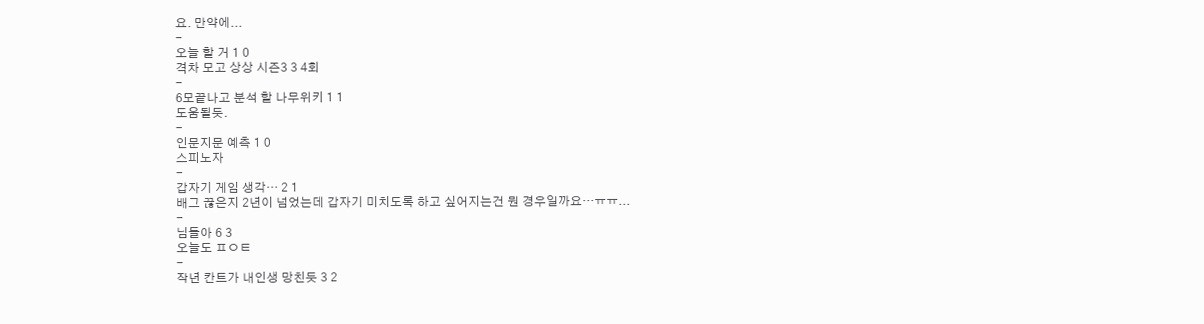요. 만약에...
-
오늘 할 거 1 0
격차 모고 상상 시즌3 3 4회
-
6모끝나고 분석 할 나무위키 1 1
도움될듯.
-
인문지문 예측 1 0
스피노자
-
갑자기 게임 생각… 2 1
배그 끊은지 2년이 넘었는데 갑자기 미치도록 하고 싶어지는건 뭔 경우일까요…ㅠㅠ...
-
님들아 6 3
오늘도 ㅍㅇㅌ
-
작년 칸트가 내인생 망친듯 3 2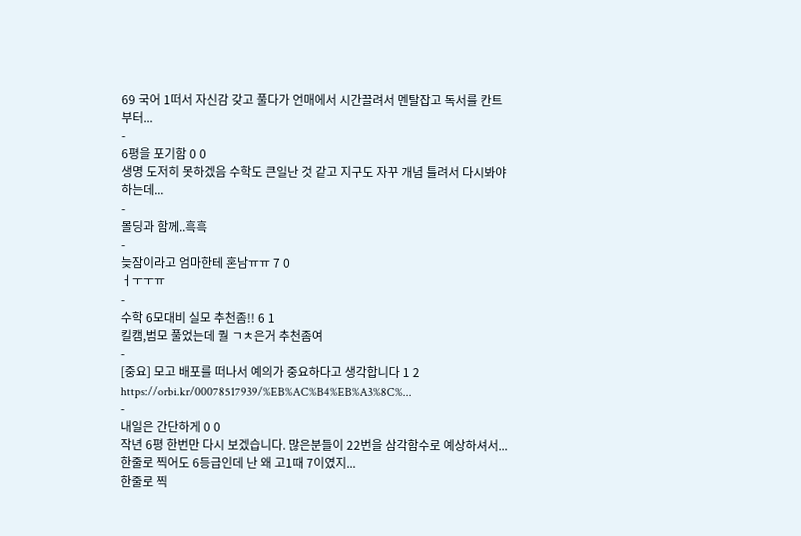69 국어 1떠서 자신감 갖고 풀다가 언매에서 시간끌려서 멘탈잡고 독서를 칸트부터...
-
6평을 포기함 0 0
생명 도저히 못하겠음 수학도 큰일난 것 같고 지구도 자꾸 개념 틀려서 다시봐야하는데...
-
몰딩과 함께..흑흑
-
늦잠이라고 엄마한테 혼남ㅠㅠ 7 0
ㅓㅜㅜㅠ
-
수학 6모대비 실모 추천좀!! 6 1
킬캠,범모 풀었는데 퀄 ㄱㅊ은거 추천좀여
-
[중요] 모고 배포를 떠나서 예의가 중요하다고 생각합니다 1 2
https://orbi.kr/00078517939/%EB%AC%B4%EB%A3%8C%...
-
내일은 간단하게 0 0
작년 6평 한번만 다시 보겠습니다. 많은분들이 22번을 삼각함수로 예상하셔서...
한줄로 찍어도 6등급인데 난 왜 고1때 7이였지...
한줄로 찍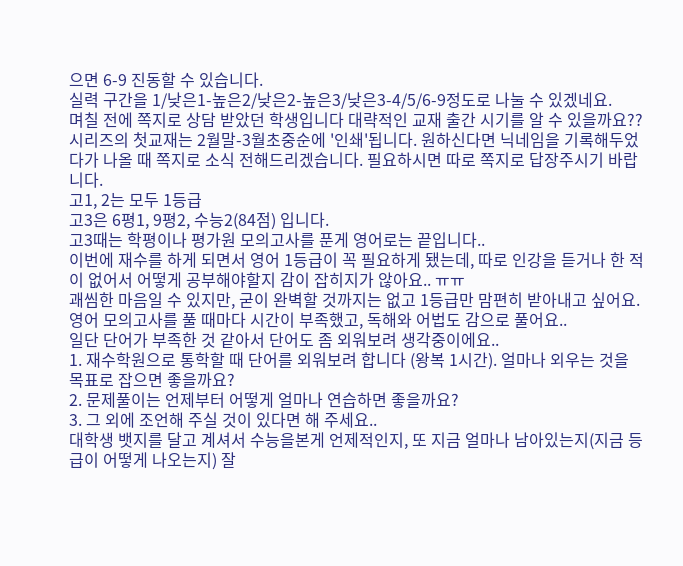으면 6-9 진동할 수 있습니다.
실력 구간을 1/낮은1-높은2/낮은2-높은3/낮은3-4/5/6-9정도로 나눌 수 있겠네요.
며칠 전에 쪽지로 상담 받았던 학생입니다 대략적인 교재 출간 시기를 알 수 있을까요??
시리즈의 첫교재는 2월말-3월초중순에 '인쇄'됩니다. 원하신다면 닉네임을 기록해두었다가 나올 때 쪽지로 소식 전해드리겠습니다. 필요하시면 따로 쪽지로 답장주시기 바랍니다.
고1, 2는 모두 1등급
고3은 6평1, 9평2, 수능2(84점) 입니다.
고3때는 학평이나 평가원 모의고사를 푼게 영어로는 끝입니다..
이번에 재수를 하게 되면서 영어 1등급이 꼭 필요하게 됐는데, 따로 인강을 듣거나 한 적이 없어서 어떻게 공부해야할지 감이 잡히지가 않아요.. ㅠㅠ
괘씸한 마음일 수 있지만, 굳이 완벽할 것까지는 없고 1등급만 맘편히 받아내고 싶어요.
영어 모의고사를 풀 때마다 시간이 부족했고, 독해와 어법도 감으로 풀어요..
일단 단어가 부족한 것 같아서 단어도 좀 외워보려 생각중이에요..
1. 재수학원으로 통학할 때 단어를 외워보려 합니다 (왕복 1시간). 얼마나 외우는 것을 목표로 잡으면 좋을까요?
2. 문제풀이는 언제부터 어떻게 얼마나 연습하면 좋을까요?
3. 그 외에 조언해 주실 것이 있다면 해 주세요..
대학생 뱃지를 달고 계셔서 수능을본게 언제적인지, 또 지금 얼마나 남아있는지(지금 등급이 어떻게 나오는지) 잘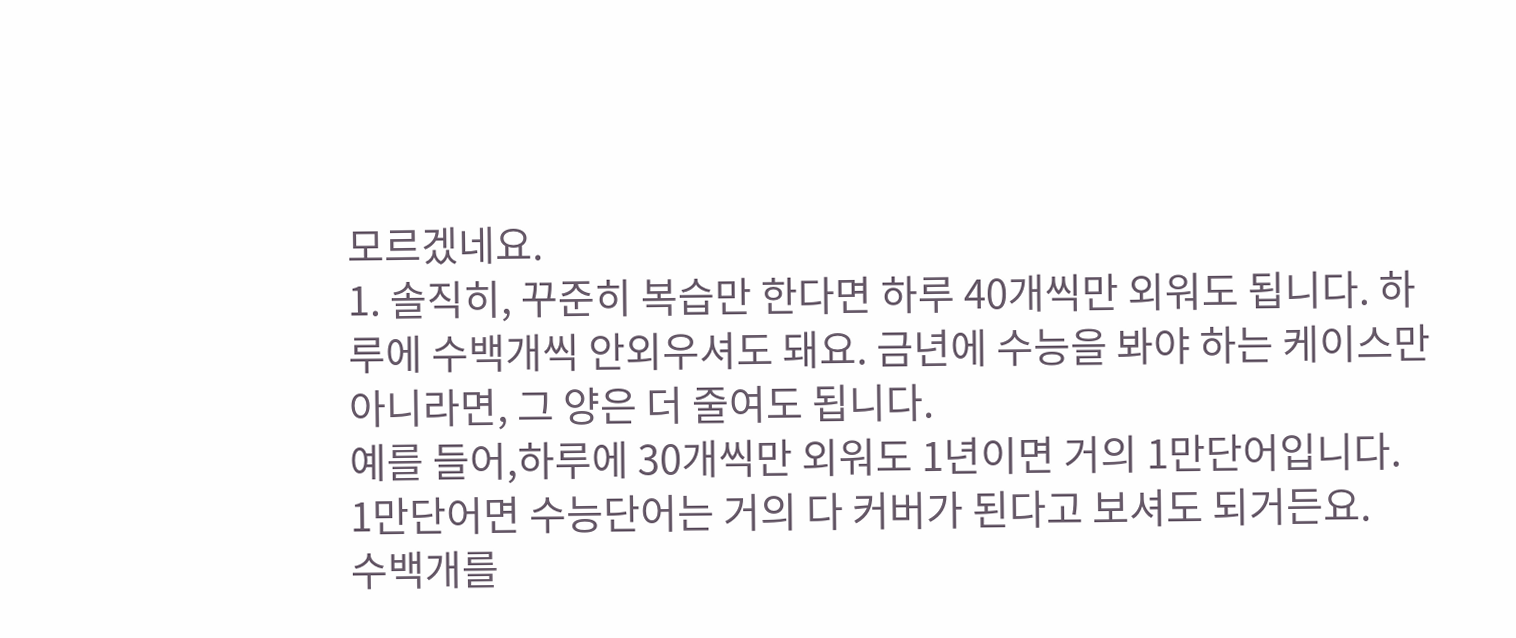모르겠네요.
1. 솔직히, 꾸준히 복습만 한다면 하루 40개씩만 외워도 됩니다. 하루에 수백개씩 안외우셔도 돼요. 금년에 수능을 봐야 하는 케이스만 아니라면, 그 양은 더 줄여도 됩니다.
예를 들어,하루에 30개씩만 외워도 1년이면 거의 1만단어입니다.
1만단어면 수능단어는 거의 다 커버가 된다고 보셔도 되거든요.
수백개를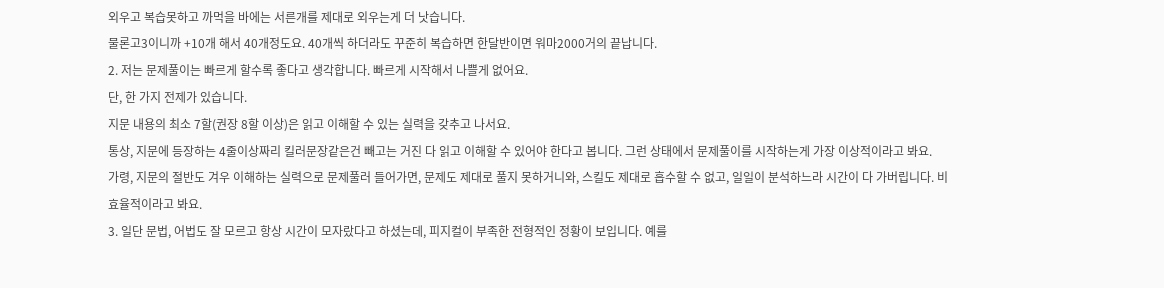외우고 복습못하고 까먹을 바에는 서른개를 제대로 외우는게 더 낫습니다.
물론고3이니까 +10개 해서 40개정도요. 40개씩 하더라도 꾸준히 복습하면 한달반이면 워마2000거의 끝납니다.
2. 저는 문제풀이는 빠르게 할수록 좋다고 생각합니다. 빠르게 시작해서 나쁠게 없어요.
단, 한 가지 전제가 있습니다.
지문 내용의 최소 7할(권장 8할 이상)은 읽고 이해할 수 있는 실력을 갖추고 나서요.
통상, 지문에 등장하는 4줄이상짜리 킬러문장같은건 빼고는 거진 다 읽고 이해할 수 있어야 한다고 봅니다. 그런 상태에서 문제풀이를 시작하는게 가장 이상적이라고 봐요.
가령, 지문의 절반도 겨우 이해하는 실력으로 문제풀러 들어가면, 문제도 제대로 풀지 못하거니와, 스킬도 제대로 흡수할 수 없고, 일일이 분석하느라 시간이 다 가버립니다. 비효율적이라고 봐요.
3. 일단 문법, 어법도 잘 모르고 항상 시간이 모자랐다고 하셨는데, 피지컬이 부족한 전형적인 정황이 보입니다. 예를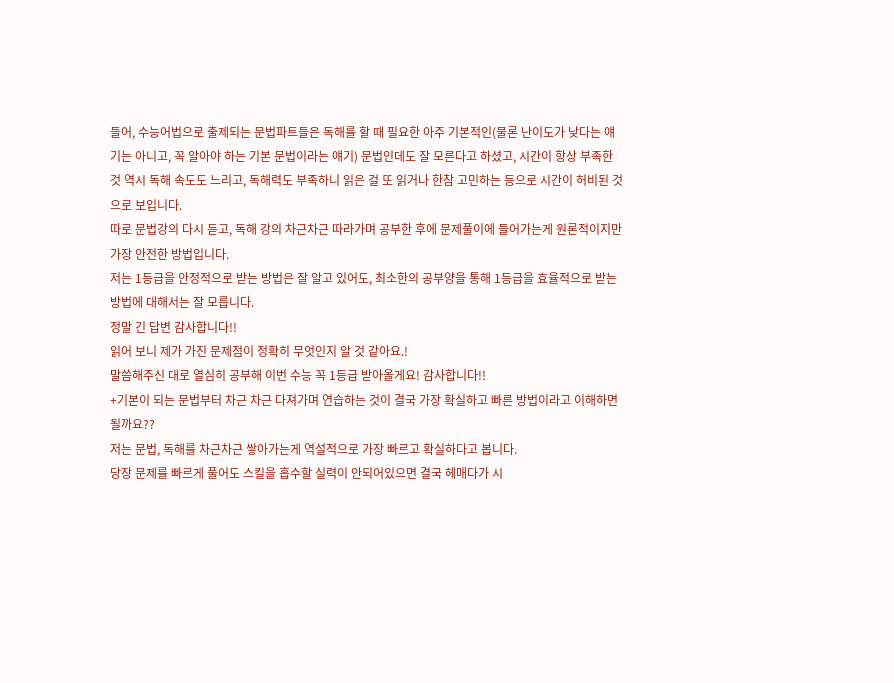들어, 수능어법으로 출제되는 문법파트들은 독해를 할 때 필요한 아주 기본적인(물론 난이도가 낮다는 얘기는 아니고, 꼭 알아야 하는 기본 문법이라는 얘기) 문법인데도 잘 모른다고 하셨고, 시간이 항상 부족한 것 역시 독해 속도도 느리고, 독해력도 부족하니 읽은 걸 또 읽거나 한참 고민하는 등으로 시간이 허비된 것으로 보입니다.
따로 문법강의 다시 듣고, 독해 강의 차근차근 따라가며 공부한 후에 문제풀이에 들어가는게 원론적이지만 가장 안전한 방법입니다.
저는 1등급을 안정적으로 받는 방법은 잘 알고 있어도, 최소한의 공부양을 통해 1등급을 효율적으로 받는 방법에 대해서는 잘 모릅니다.
정말 긴 답변 감사합니다!!
읽어 보니 제가 가진 문제점이 정확히 무엇인지 알 것 같아요.!
말씀해주신 대로 열심히 공부해 이번 수능 꼭 1등급 받아올게요! 감사합니다!!
+기본이 되는 문법부터 차근 차근 다져가며 연습하는 것이 결국 가장 확실하고 빠른 방법이라고 이해하면 될까요??
저는 문법, 독해를 차근차근 쌓아가는게 역설적으로 가장 빠르고 확실하다고 봅니다.
당장 문제를 빠르게 풀어도 스킬을 흡수할 실력이 안되어있으면 결국 헤매다가 시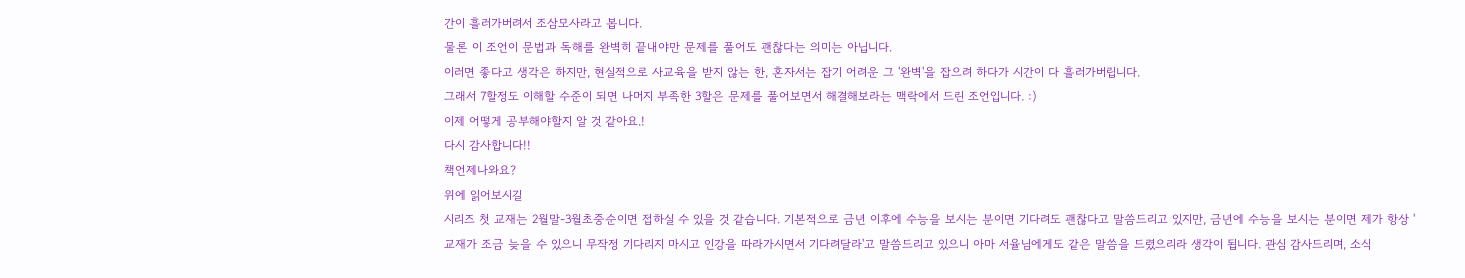간이 흘러가버려서 조삼모사라고 봅니다.
물론 이 조언이 문법과 독해를 완벽히 끝내야만 문제를 풀어도 괜찮다는 의미는 아닙니다.
이러면 좋다고 생각은 하지만, 현실적으로 사교육을 받지 않는 한, 혼자서는 잡기 어려운 그 '완벽'을 잡으려 하다가 시간이 다 흘러가버립니다.
그래서 7할정도 이해할 수준이 되면 나머지 부족한 3할은 문제를 풀어보면서 해결해보라는 맥락에서 드린 조언입니다. :)
이제 어떻게 공부해야할지 알 것 같아요.!
다시 감사합니다!!
책언제나와요?
위에 읽어보시길
시리즈 첫 교재는 2월말-3월초중순이면 접하실 수 있을 것 같습니다. 기본적으로 금년 이후에 수능을 보시는 분이면 기다려도 괜찮다고 말씀드리고 있지만, 금년에 수능을 보시는 분이면 제가 항상 '교재가 조금 늦을 수 있으니 무작정 기다리지 마시고 인강을 따라가시면서 기다려달라'고 말씀드리고 있으니 아마 서율님에게도 같은 말씀을 드렸으리라 생각이 됩니다. 관심 감사드리며, 소식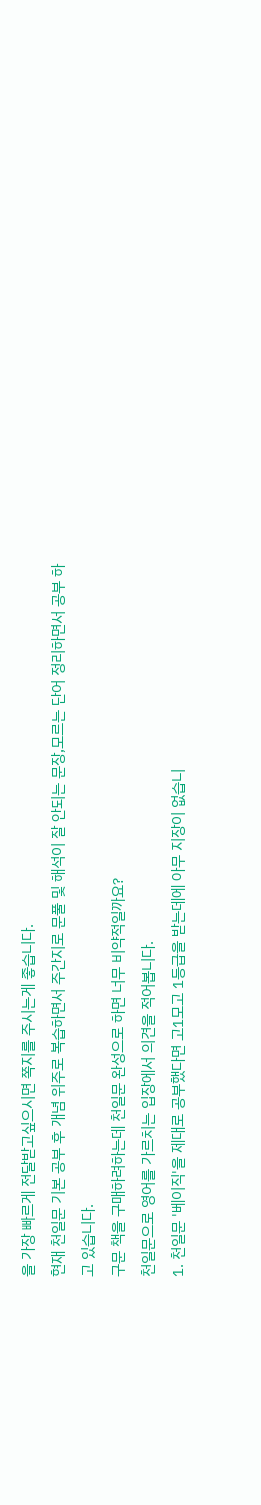을 가장 빠르게 전달받고싶으시면 쪽지를 주시는게 좋습니다.
현재 천일문 기본 공부 후 개념 위주로 복습하면서 주간지로 문풀 및 해석이 잘 안되는 문장,모르는 단어 정리하면서 공부 하고 있습니다.
구문 책을 구매하려하는데 천일문 완성으로 하면 너무 비약적일까요?
천일문으로 영어를 가르치는 입장에서 의견을 적어봅니다.
1. 천일문 '베이직'을 제대로 공부했다면 고1모고 1등급을 받는데에 아무 지장이 없습니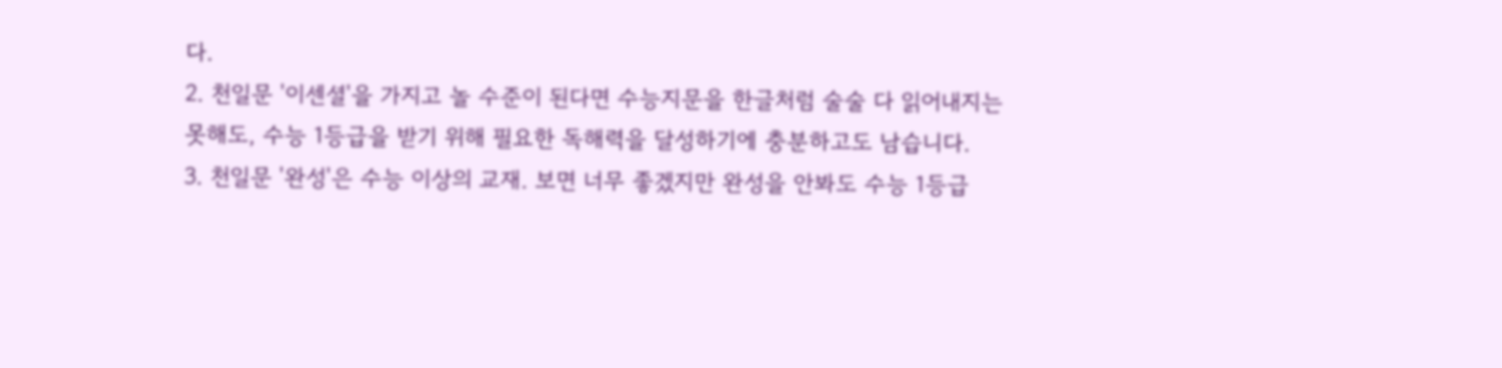다.
2. 천일문 '이센셜'을 가지고 놀 수준이 된다면 수능지문을 한글처럼 술술 다 읽어내지는 못해도, 수능 1등급을 받기 위해 필요한 독해력을 달성하기에 충분하고도 남습니다.
3. 천일문 '완성'은 수능 이상의 교재. 보면 너무 좋겠지만 완성을 안봐도 수능 1등급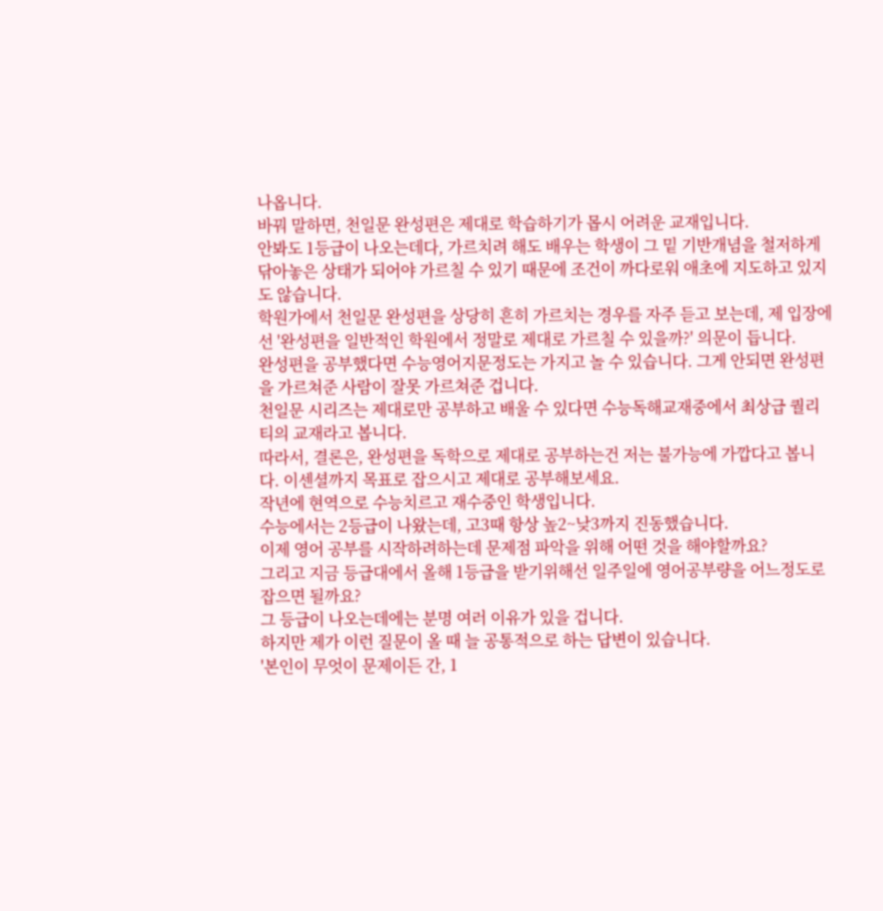나옵니다.
바꿔 말하면, 천일문 완성편은 제대로 학습하기가 몹시 어려운 교재입니다.
안봐도 1등급이 나오는데다, 가르치려 해도 배우는 학생이 그 밑 기반개념을 철저하게 닦아놓은 상태가 되어야 가르칠 수 있기 때문에 조건이 까다로워 애초에 지도하고 있지도 않습니다.
학원가에서 천일문 완성편을 상당히 흔히 가르치는 경우를 자주 듣고 보는데, 제 입장에선 '완성편을 일반적인 학원에서 정말로 제대로 가르칠 수 있을까?' 의문이 듭니다.
완성편을 공부했다면 수능영어지문정도는 가지고 놀 수 있습니다. 그게 안되면 완성편을 가르쳐준 사람이 잘못 가르쳐준 겁니다.
천일문 시리즈는 제대로만 공부하고 배울 수 있다면 수능독해교재중에서 최상급 퀄리티의 교재라고 봅니다.
따라서, 결론은, 완성편을 독학으로 제대로 공부하는건 저는 불가능에 가깝다고 봅니다. 이센셜까지 목표로 잡으시고 제대로 공부해보세요.
작년에 현역으로 수능치르고 재수중인 학생입니다.
수능에서는 2등급이 나왔는데, 고3때 항상 높2~낮3까지 진동했습니다.
이제 영어 공부를 시작하려하는데 문제점 파악을 위해 어떤 것을 해야할까요?
그리고 지금 등급대에서 올해 1등급을 받기위해선 일주일에 영어공부량을 어느정도로 잡으면 될까요?
그 등급이 나오는데에는 분명 여러 이유가 있을 겁니다.
하지만 제가 이런 질문이 올 때 늘 공통적으로 하는 답변이 있습니다.
'본인이 무엇이 문제이든 간, 1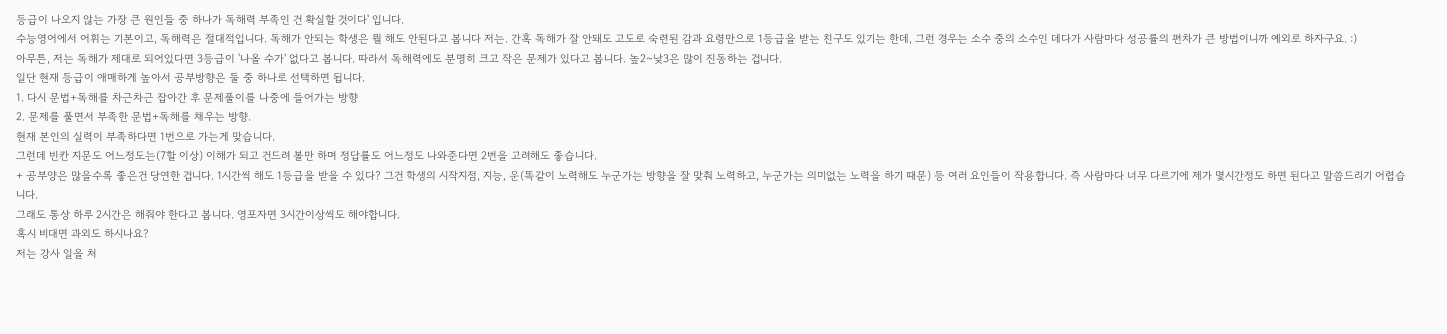등급이 나오지 않는 가장 큰 원인들 중 하나가 독해력 부족인 건 확실할 것이다' 입니다.
수능영어에서 어휘는 기본이고, 독해력은 절대적입니다. 독해가 안되는 학생은 뭘 해도 안된다고 봅니다 저는. 간혹 독해가 잘 안돼도 고도로 숙련된 감과 요령만으로 1등급을 받는 친구도 있기는 한데, 그런 경우는 소수 중의 소수인 데다가 사람마다 성공률의 편차가 큰 방법이니까 예외로 하자구요. :)
아무튼, 저는 독해가 제대로 되어있다면 3등급이 '나올 수가' 없다고 봅니다. 따라서 독해력에도 분명히 크고 작은 문제가 있다고 봅니다. 높2~낮3은 많이 진동하는 겁니다.
일단 현재 등급이 애매하게 높아서 공부방향은 둘 중 하나로 선택하면 됩니다.
1. 다시 문법+독해를 차근차근 잡아간 후 문제풀이를 나중에 들어가는 방향
2. 문제를 풀면서 부족한 문법+독해를 채우는 방향.
현재 본인의 실력이 부족하다면 1번으로 가는게 맞습니다.
그런데 빈칸 지문도 어느정도는(7할 이상) 이해가 되고 건드려 볼만 하며 정답률도 어느정도 나와준다면 2번을 고려해도 좋습니다.
+ 공부양은 많을수록 좋은건 당연한 겁니다. 1시간씩 해도 1등급을 받을 수 있다? 그건 학생의 시작지점, 지능, 운(똑같이 노력해도 누군가는 방향을 잘 맞춰 노력하고, 누군가는 의미없는 노력을 하기 때문) 등 여러 요인들이 작용합니다. 즉 사람마다 너무 다르기에 제가 몇시간정도 하면 된다고 말씀드리기 어렵습니다.
그래도 통상 하루 2시간은 해줘야 한다고 봅니다. 영포자면 3시간이상씩도 해야합니다.
혹시 비대면 과외도 하시나요?
저는 강사 일을 처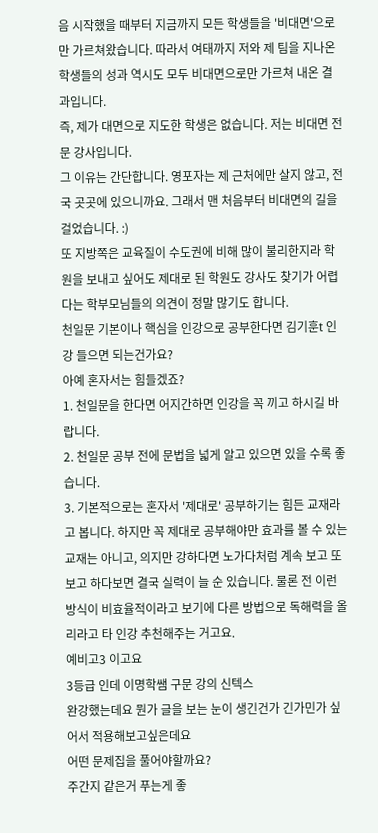음 시작했을 때부터 지금까지 모든 학생들을 '비대면'으로만 가르쳐왔습니다. 따라서 여태까지 저와 제 팀을 지나온 학생들의 성과 역시도 모두 비대면으로만 가르쳐 내온 결과입니다.
즉, 제가 대면으로 지도한 학생은 없습니다. 저는 비대면 전문 강사입니다.
그 이유는 간단합니다. 영포자는 제 근처에만 살지 않고, 전국 곳곳에 있으니까요. 그래서 맨 처음부터 비대면의 길을 걸었습니다. :)
또 지방쪽은 교육질이 수도권에 비해 많이 불리한지라 학원을 보내고 싶어도 제대로 된 학원도 강사도 찾기가 어렵다는 학부모님들의 의견이 정말 많기도 합니다.
천일문 기본이나 핵심을 인강으로 공부한다면 김기훈t 인강 들으면 되는건가요?
아예 혼자서는 힘들겠죠?
1. 천일문을 한다면 어지간하면 인강을 꼭 끼고 하시길 바랍니다.
2. 천일문 공부 전에 문법을 넓게 알고 있으면 있을 수록 좋습니다.
3. 기본적으로는 혼자서 '제대로' 공부하기는 힘든 교재라고 봅니다. 하지만 꼭 제대로 공부해야만 효과를 볼 수 있는 교재는 아니고, 의지만 강하다면 노가다처럼 계속 보고 또 보고 하다보면 결국 실력이 늘 순 있습니다. 물론 전 이런 방식이 비효율적이라고 보기에 다른 방법으로 독해력을 올리라고 타 인강 추천해주는 거고요.
예비고3 이고요
3등급 인데 이명학쌤 구문 강의 신텍스
완강했는데요 뭔가 글을 보는 눈이 생긴건가 긴가민가 싶어서 적용해보고싶은데요
어떤 문제집을 풀어야할까요?
주간지 같은거 푸는게 좋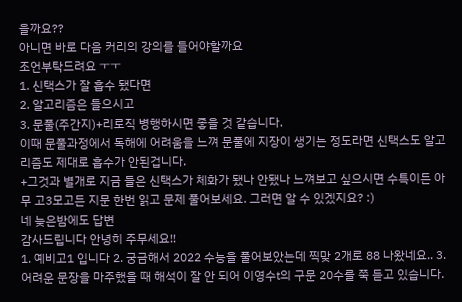을까요??
아니면 바로 다음 커리의 강의를 들어야할까요
조언부탁드려요 ㅜㅜ
1. 신택스가 잘 흡수 됐다면
2. 알고리즘은 들으시고
3. 문풀(주간지)+리로직 병행하시면 좋을 것 같습니다.
이때 문풀과정에서 독해에 어려움을 느껴 문풀에 지장이 생기는 정도라면 신택스도 알고리즘도 제대로 흡수가 안된겁니다.
+그것과 별개로 지금 들은 신택스가 체화가 됐나 안됐나 느껴보고 싶으시면 수특이든 아무 고3모고든 지문 한번 읽고 문제 풀어보세요. 그러면 알 수 있겠지요? :)
네 늦은밤에도 답변
감사드립니다 안녕히 주무세요!!
1. 예비고1 입니다 2. 궁금해서 2022 수능을 풀어보았는데 찍맞 2개로 88 나왔네요.. 3. 어려운 문장을 마주했을 때 해석이 잘 안 되어 이영수t의 구문 20수를 쭉 듣고 있습니다.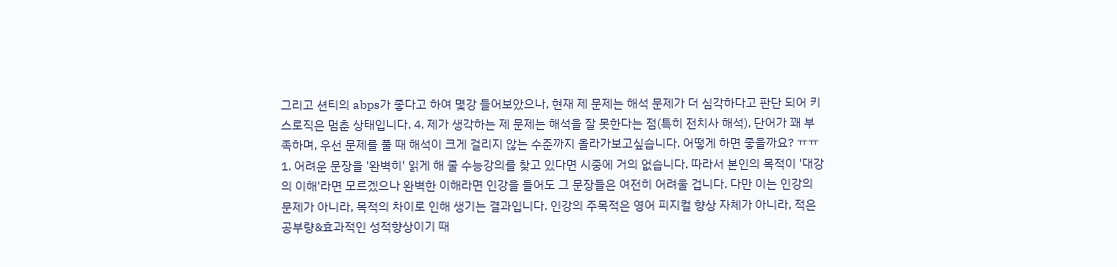그리고 션티의 abps가 좋다고 하여 몇강 들어보았으나, 현재 제 문제는 해석 문제가 더 심각하다고 판단 되어 키스로직은 멈춘 상태입니다. 4. 제가 생각하는 제 문제는 해석을 잘 못한다는 점(특히 전치사 해석), 단어가 꽤 부족하며, 우선 문제를 풀 때 해석이 크게 걸리지 않는 수준까지 올라가보고싶습니다. 어떻게 하면 좋을까요? ㅠㅠ
1. 어려운 문장을 '완벽히' 읽게 해 줄 수능강의를 찾고 있다면 시중에 거의 없습니다. 따라서 본인의 목적이 '대강의 이해'라면 모르겠으나 완벽한 이해라면 인강을 들어도 그 문장들은 여전히 어려울 겁니다. 다만 이는 인강의 문제가 아니라, 목적의 차이로 인해 생기는 결과입니다. 인강의 주목적은 영어 피지컬 향상 자체가 아니라, 적은 공부량&효과적인 성적향상이기 때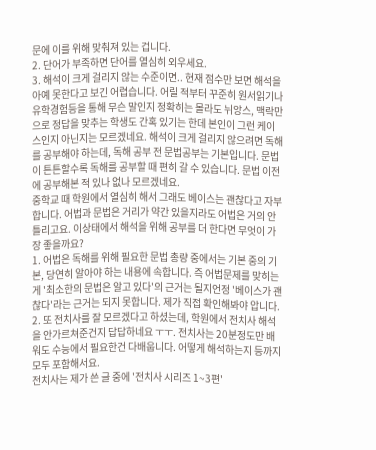문에 이를 위해 맞춰져 있는 겁니다.
2. 단어가 부족하면 단어를 열심히 외우세요.
3. 해석이 크게 걸리지 않는 수준이면.. 현재 점수만 보면 해석을 아예 못한다고 보긴 어렵습니다. 어릴 적부터 꾸준히 원서읽기나 유학경험등을 통해 무슨 말인지 정확히는 몰라도 뉘앙스, 맥락만으로 정답을 맞추는 학생도 간혹 있기는 한데 본인이 그런 케이스인지 아닌지는 모르겠네요. 해석이 크게 걸리지 않으려면 독해를 공부해야 하는데, 독해 공부 전 문법공부는 기본입니다. 문법이 튼튼할수록 독해를 공부할 때 편히 갈 수 있습니다. 문법 이전에 공부해본 적 있나 없나 모르겠네요.
중학교 때 학원에서 열심히 해서 그래도 베이스는 괜찮다고 자부합니다. 어법과 문법은 거리가 약간 있을지라도 어법은 거의 안 틀리고요. 이상태에서 해석을 위해 공부를 더 한다면 무엇이 가장 좋을까요?
1. 어법은 독해를 위해 필요한 문법 총량 중에서는 기본 중의 기본, 당연히 알아야 하는 내용에 속합니다. 즉 어법문제를 맞히는 게 '최소한의 문법은 알고 있다'의 근거는 될지언정 '베이스가 괜찮다'라는 근거는 되지 못합니다. 제가 직접 확인해봐야 압니다.
2. 또 전치사를 잘 모르겠다고 하셨는데, 학원에서 전치사 해석을 안가르쳐준건지 답답하네요 ㅜㅜ. 전치사는 20분정도만 배워도 수능에서 필요한건 다배웁니다. 어떻게 해석하는지 등까지 모두 포함해서요.
전치사는 제가 쓴 글 중에 '전치사 시리즈 1~3편'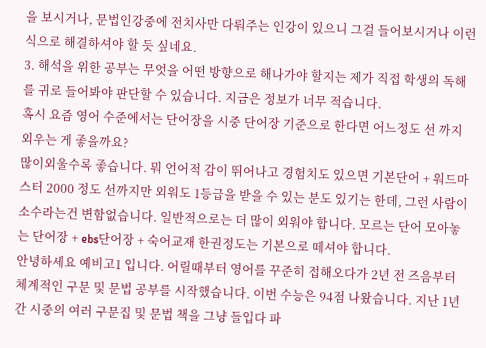을 보시거나, 문법인강중에 전치사만 다뤄주는 인강이 있으니 그걸 들어보시거나 이런 식으로 해결하셔야 할 듯 싶네요.
3. 해석을 위한 공부는 무엇을 어떤 방향으로 해나가야 할지는 제가 직접 학생의 독해를 귀로 들어봐야 판단할 수 있습니다. 지금은 정보가 너무 적습니다.
혹시 요즘 영어 수준에서는 단어장을 시중 단어장 기준으로 한다면 어느정도 선 까지 외우는 게 좋을까요?
많이외울수록 좋습니다. 뭐 언어적 감이 뛰어나고 경험치도 있으면 기본단어 + 워드마스터 2000 정도 선까지만 외워도 1등급을 받을 수 있는 분도 있기는 한데, 그런 사람이 소수라는건 변함없습니다. 일반적으로는 더 많이 외워야 합니다. 모르는 단어 모아놓는 단어장 + ebs단어장 + 숙어교재 한권정도는 기본으로 떼셔야 합니다.
안녕하세요 예비고1 입니다. 어릴때부터 영어를 꾸준히 접해오다가 2년 전 즈음부터 체계적인 구문 및 문법 공부를 시작했습니다. 이번 수능은 94점 나왔습니다. 지난 1년간 시중의 여러 구문집 및 문법 책을 그냥 들입다 파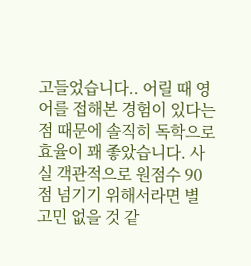고들었습니다.. 어릴 때 영어를 접해본 경험이 있다는 점 때문에 솔직히 독학으로 효율이 꽤 좋았습니다. 사실 객관적으로 원점수 90점 넘기기 위해서라면 별 고민 없을 것 같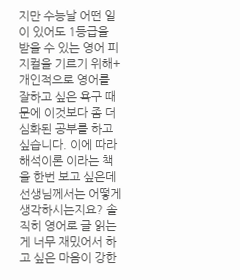지만 수능날 어떤 일이 있어도 1등급을 받을 수 있는 영어 피지컬을 기르기 위해+개인적으로 영어를 잘하고 싶은 욕구 때문에 이것보다 좀 더 심화된 공부를 하고 싶습니다. 이에 따라 해석이론 이라는 책을 한번 보고 싶은데 선생님께서는 어떻게 생각하시는지요? 솔직히 영어로 글 읽는게 너무 재밌어서 하고 싶은 마음이 강한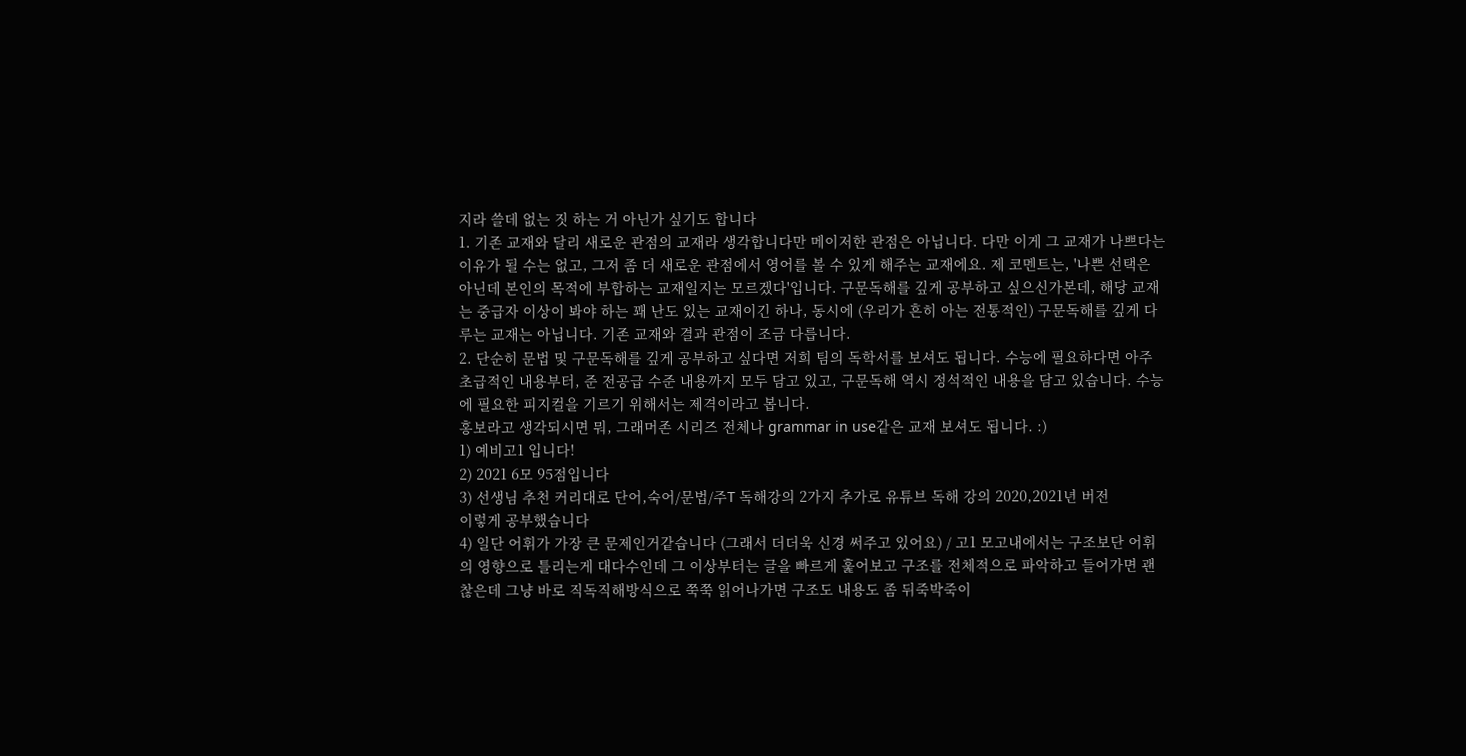지라 쓸데 없는 짓 하는 거 아닌가 싶기도 합니다
1. 기존 교재와 달리 새로운 관점의 교재라 생각합니다만 메이저한 관점은 아닙니다. 다만 이게 그 교재가 나쁘다는 이유가 될 수는 없고, 그저 좀 더 새로운 관점에서 영어를 볼 수 있게 해주는 교재에요. 제 코멘트는, '나쁜 선택은 아닌데 본인의 목적에 부합하는 교재일지는 모르겠다'입니다. 구문독해를 깊게 공부하고 싶으신가본데, 해당 교재는 중급자 이상이 봐야 하는 꽤 난도 있는 교재이긴 하나, 동시에 (우리가 흔히 아는 전통적인) 구문독해를 깊게 다루는 교재는 아닙니다. 기존 교재와 결과 관점이 조금 다릅니다.
2. 단순히 문법 및 구문독해를 깊게 공부하고 싶다면 저희 팀의 독학서를 보셔도 됩니다. 수능에 필요하다면 아주 초급적인 내용부터, 준 전공급 수준 내용까지 모두 담고 있고, 구문독해 역시 정석적인 내용을 담고 있습니다. 수능에 필요한 피지컬을 기르기 위해서는 제격이라고 봅니다.
홍보라고 생각되시면 뭐, 그래머존 시리즈 전체나 grammar in use같은 교재 보셔도 됩니다. :)
1) 예비고1 입니다!
2) 2021 6모 95점입니다
3) 선생님 추천 커리대로 단어,숙어/문법/주T 독해강의 2가지 추가로 유튜브 독해 강의 2020,2021년 버전
이렇게 공부했습니다
4) 일단 어휘가 가장 큰 문제인거같습니다 (그래서 더더욱 신경 써주고 있어요) / 고1 모고내에서는 구조보단 어휘의 영향으로 틀리는게 대다수인데 그 이상부터는 글을 빠르게 훑어보고 구조를 전체적으로 파악하고 들어가면 괜찮은데 그냥 바로 직독직해방식으로 쭉쭉 읽어나가면 구조도 내용도 좀 뒤죽박죽이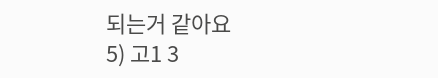되는거 같아요
5) 고1 3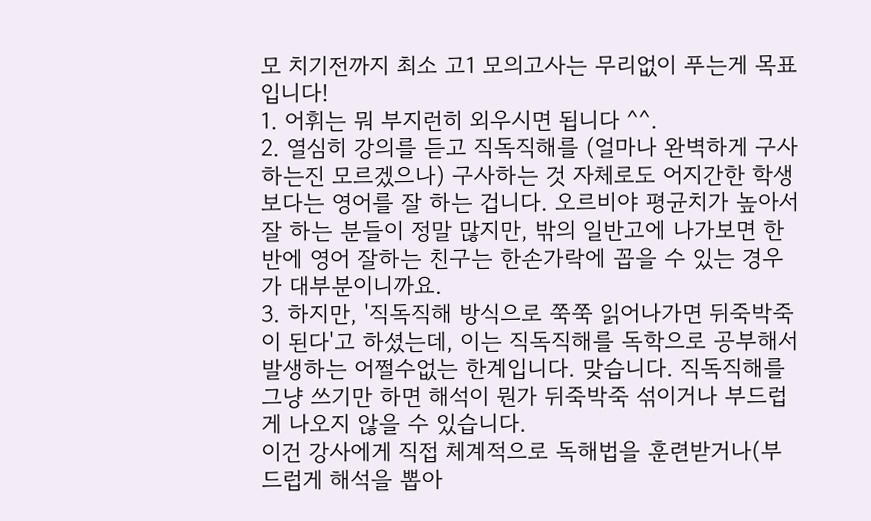모 치기전까지 최소 고1 모의고사는 무리없이 푸는게 목표입니다!
1. 어휘는 뭐 부지런히 외우시면 됩니다 ^^.
2. 열심히 강의를 듣고 직독직해를 (얼마나 완벽하게 구사하는진 모르겠으나) 구사하는 것 자체로도 어지간한 학생보다는 영어를 잘 하는 겁니다. 오르비야 평균치가 높아서 잘 하는 분들이 정말 많지만, 밖의 일반고에 나가보면 한반에 영어 잘하는 친구는 한손가락에 꼽을 수 있는 경우가 대부분이니까요.
3. 하지만, '직독직해 방식으로 쭉쭉 읽어나가면 뒤죽박죽이 된다'고 하셨는데, 이는 직독직해를 독학으로 공부해서 발생하는 어쩔수없는 한계입니다. 맞습니다. 직독직해를 그냥 쓰기만 하면 해석이 뭔가 뒤죽박죽 섞이거나 부드럽게 나오지 않을 수 있습니다.
이건 강사에게 직접 체계적으로 독해법을 훈련받거나(부드럽게 해석을 뽑아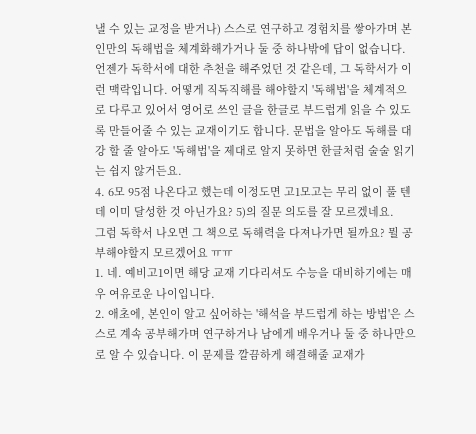낼 수 있는 교정을 받거나) 스스로 연구하고 경험치를 쌓아가며 본인만의 독해법을 체계화해가거나 둘 중 하나밖에 답이 없습니다.
언젠가 독학서에 대한 추천을 해주었던 것 같은데, 그 독학서가 이런 맥락입니다. 어떻게 직독직해를 해야할지 '독해법'을 체계적으로 다루고 있어서 영어로 쓰인 글을 한글로 부드럽게 읽을 수 있도록 만들어줄 수 있는 교재이기도 합니다. 문법을 알아도 독해를 대강 할 줄 알아도 '독해법'을 제대로 알지 못하면 한글처럼 술술 읽기는 쉽지 않거든요.
4. 6모 95점 나온다고 했는데 이정도면 고1모고는 무리 없이 풀 텐데 이미 달성한 것 아닌가요? 5)의 질문 의도를 잘 모르겠네요.
그럼 독학서 나오면 그 책으로 독해력을 다져나가면 될까요? 뭘 공부해야할지 모르겠어요 ㅠㅠ
1. 네. 예비고1이면 해당 교재 기다리셔도 수능을 대비하기에는 매우 여유로운 나이입니다.
2. 애초에, 본인이 알고 싶어하는 '해석을 부드럽게 하는 방법'은 스스로 계속 공부해가며 연구하거나 남에게 배우거나 둘 중 하나만으로 알 수 있습니다. 이 문제를 깔끔하게 해결해줄 교재가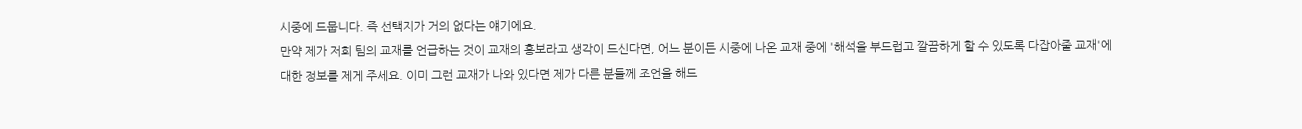시중에 드뭅니다. 즉 선택지가 거의 없다는 얘기에요.
만약 제가 저희 팀의 교재를 언급하는 것이 교재의 홍보라고 생각이 드신다면, 어느 분이든 시중에 나온 교재 중에 '해석을 부드럽고 깔끔하게 할 수 있도록 다잡아줄 교재'에 대한 정보를 제게 주세요. 이미 그런 교재가 나와 있다면 제가 다른 분들께 조언을 해드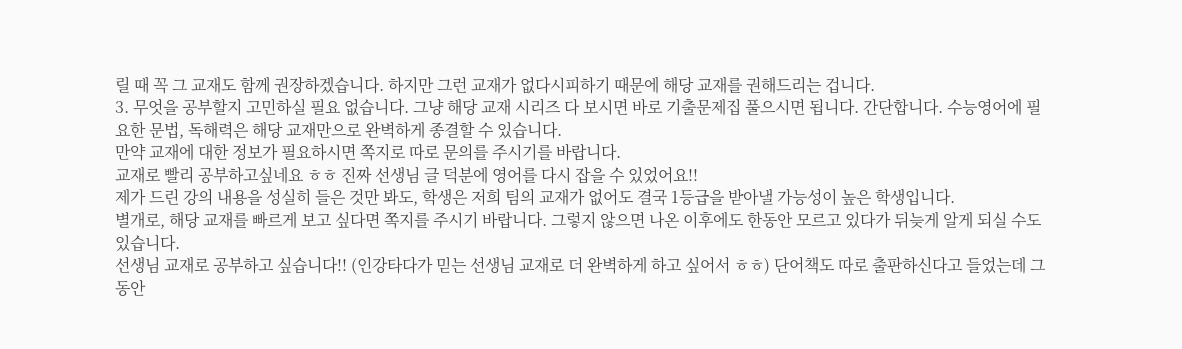릴 때 꼭 그 교재도 함께 권장하겠습니다. 하지만 그런 교재가 없다시피하기 때문에 해당 교재를 권해드리는 겁니다.
3. 무엇을 공부할지 고민하실 필요 없습니다. 그냥 해당 교재 시리즈 다 보시면 바로 기출문제집 풀으시면 됩니다. 간단합니다. 수능영어에 필요한 문법, 독해력은 해당 교재만으로 완벽하게 종결할 수 있습니다.
만약 교재에 대한 정보가 필요하시면 쪽지로 따로 문의를 주시기를 바랍니다.
교재로 빨리 공부하고싶네요 ㅎㅎ 진짜 선생님 글 덕분에 영어를 다시 잡을 수 있었어요!!
제가 드린 강의 내용을 성실히 들은 것만 봐도, 학생은 저희 팀의 교재가 없어도 결국 1등급을 받아낼 가능성이 높은 학생입니다.
별개로, 해당 교재를 빠르게 보고 싶다면 쪽지를 주시기 바랍니다. 그렇지 않으면 나온 이후에도 한동안 모르고 있다가 뒤늦게 알게 되실 수도 있습니다.
선생님 교재로 공부하고 싶습니다!! (인강타다가 믿는 선생님 교재로 더 완벽하게 하고 싶어서 ㅎㅎ) 단어책도 따로 출판하신다고 들었는데 그동안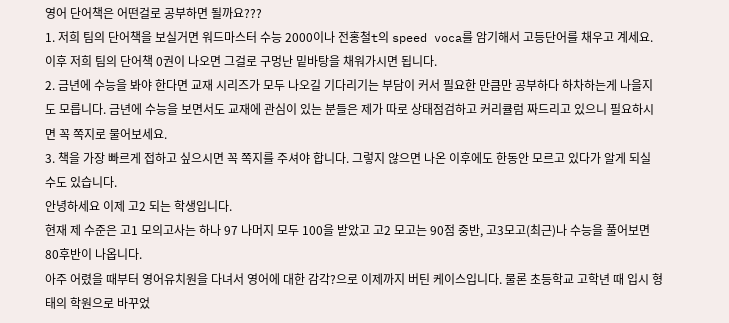영어 단어책은 어떤걸로 공부하면 될까요???
1. 저희 팀의 단어책을 보실거면 워드마스터 수능 2000이나 전홍철t의 speed voca를 암기해서 고등단어를 채우고 계세요. 이후 저희 팀의 단어책 0권이 나오면 그걸로 구멍난 밑바탕을 채워가시면 됩니다.
2. 금년에 수능을 봐야 한다면 교재 시리즈가 모두 나오길 기다리기는 부담이 커서 필요한 만큼만 공부하다 하차하는게 나을지도 모릅니다. 금년에 수능을 보면서도 교재에 관심이 있는 분들은 제가 따로 상태점검하고 커리큘럼 짜드리고 있으니 필요하시면 꼭 쪽지로 물어보세요.
3. 책을 가장 빠르게 접하고 싶으시면 꼭 쪽지를 주셔야 합니다. 그렇지 않으면 나온 이후에도 한동안 모르고 있다가 알게 되실 수도 있습니다.
안녕하세요 이제 고2 되는 학생입니다.
현재 제 수준은 고1 모의고사는 하나 97 나머지 모두 100을 받았고 고2 모고는 90점 중반, 고3모고(최근)나 수능을 풀어보면 80후반이 나옵니다.
아주 어렸을 때부터 영어유치원을 다녀서 영어에 대한 감각?으로 이제까지 버틴 케이스입니다. 물론 초등학교 고학년 때 입시 형태의 학원으로 바꾸었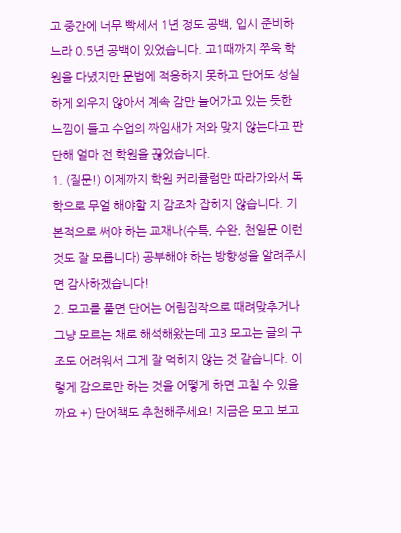고 중간에 너무 빡세서 1년 정도 공백, 입시 준비하느라 0.5년 공백이 있었습니다. 고1때까지 쭈욱 학원을 다녔지만 문법에 적응하지 못하고 단어도 성실하게 외우지 않아서 계속 감만 늘어가고 있는 듯한 느낌이 들고 수업의 짜임새가 저와 맞지 않는다고 판단해 얼마 전 학원을 끊었습니다.
1. (질문!) 이제까지 학원 커리큘럼만 따라가와서 독학으로 무얼 해야할 지 감조차 잡히지 않습니다. 기본적으로 써야 하는 교재나(수특, 수완, 천일문 이런 것도 잘 모릅니다) 공부해야 하는 방향성을 알려주시면 감사하겠습니다!
2. 모고를 풀면 단어는 어림짐작으로 때려맞추거나 그냥 모르는 채로 해석해왔는데 고3 모고는 글의 구조도 어려워서 그게 잘 먹히지 않는 것 같습니다. 이렇게 감으로만 하는 것을 어떻게 하면 고칠 수 있을까요 +) 단어책도 추천해주세요! 지금은 모고 보고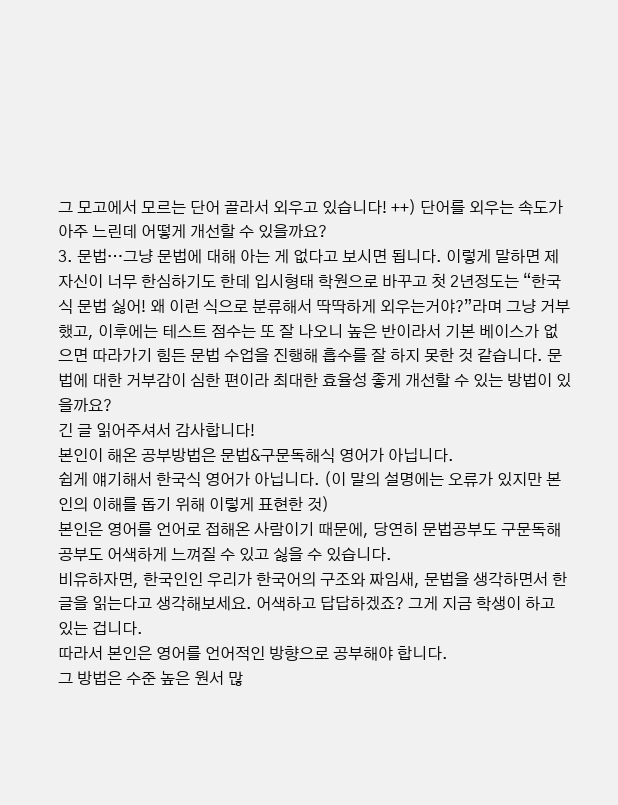그 모고에서 모르는 단어 골라서 외우고 있습니다! ++) 단어를 외우는 속도가 아주 느린데 어떻게 개선할 수 있을까요?
3. 문법…그냥 문법에 대해 아는 게 없다고 보시면 됩니다. 이렇게 말하면 제 자신이 너무 한심하기도 한데 입시형태 학원으로 바꾸고 첫 2년정도는 “한국식 문법 싫어! 왜 이런 식으로 분류해서 딱딱하게 외우는거야?”라며 그냥 거부했고, 이후에는 테스트 점수는 또 잘 나오니 높은 반이라서 기본 베이스가 없으면 따라가기 힘든 문법 수업을 진행해 흡수를 잘 하지 못한 것 같습니다. 문법에 대한 거부감이 심한 편이라 최대한 효율성 좋게 개선할 수 있는 방법이 있을까요?
긴 글 읽어주셔서 감사합니다!
본인이 해온 공부방법은 문법&구문독해식 영어가 아닙니다.
쉽게 얘기해서 한국식 영어가 아닙니다. (이 말의 설명에는 오류가 있지만 본인의 이해를 돕기 위해 이렇게 표현한 것)
본인은 영어를 언어로 접해온 사람이기 때문에, 당연히 문법공부도 구문독해공부도 어색하게 느껴질 수 있고 싫을 수 있습니다.
비유하자면, 한국인인 우리가 한국어의 구조와 짜임새, 문법을 생각하면서 한글을 읽는다고 생각해보세요. 어색하고 답답하겠죠? 그게 지금 학생이 하고 있는 겁니다.
따라서 본인은 영어를 언어적인 방향으로 공부해야 합니다.
그 방법은 수준 높은 원서 많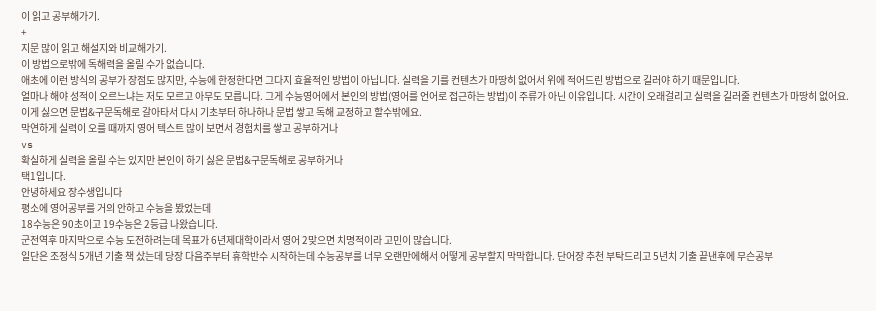이 읽고 공부해가기.
+
지문 많이 읽고 해설지와 비교해가기.
이 방법으로밖에 독해력을 올릴 수가 없습니다.
애초에 이런 방식의 공부가 장점도 많지만, 수능에 한정한다면 그다지 효율적인 방법이 아닙니다. 실력을 기를 컨텐츠가 마땅히 없어서 위에 적어드린 방법으로 길러야 하기 때문입니다.
얼마나 해야 성적이 오르느냐는 저도 모르고 아무도 모릅니다. 그게 수능영어에서 본인의 방법(영어를 언어로 접근하는 방법)이 주류가 아닌 이유입니다. 시간이 오래걸리고 실력을 길러줄 컨텐츠가 마땅히 없어요.
이게 싫으면 문법&구문독해로 갈아타서 다시 기초부터 하나하나 문법 쌓고 독해 교정하고 할수밖에요.
막연하게 실력이 오를 때까지 영어 텍스트 많이 보면서 경험치를 쌓고 공부하거나
vs
확실하게 실력을 올릴 수는 있지만 본인이 하기 싫은 문법&구문독해로 공부하거나
택1입니다.
안녕하세요 장수생입니다
평소에 영어공부를 거의 안하고 수능을 봤었는데
18수능은 90초이고 19수능은 2등급 나왔습니다.
군전역후 마지막으로 수능 도전하려는데 목표가 6년제대학이라서 영어 2맞으면 치명적이라 고민이 많습니다.
일단은 조정식 5개년 기출 책 샀는데 당장 다음주부터 휴학반수 시작하는데 수능공부를 너무 오랜만에해서 어떻게 공부할지 막막합니다. 단어장 추천 부탁드리고 5년치 기출 끝낸후에 무슨공부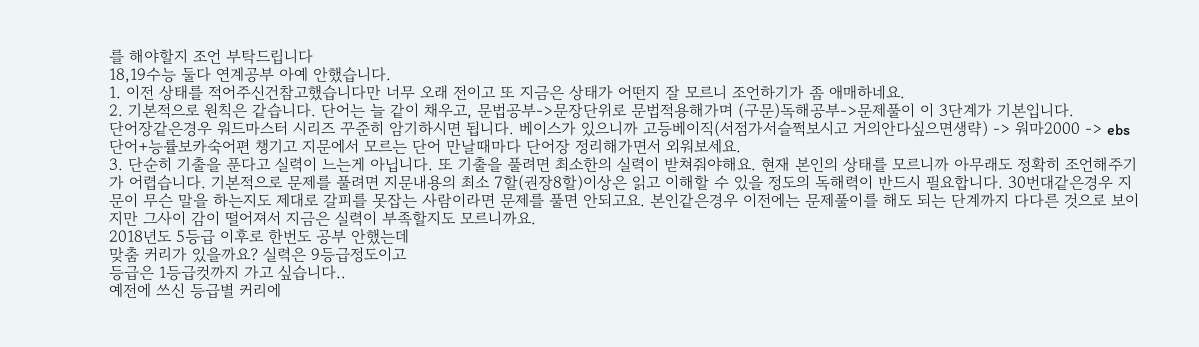를 해야할지 조언 부탁드립니다
18,19수능 둘다 연계공부 아예 안했습니다.
1. 이전 상태를 적어주신건참고했습니다만 너무 오래 전이고 또 지금은 상태가 어떤지 잘 모르니 조언하기가 좀 애매하네요.
2. 기본적으로 원칙은 같습니다. 단어는 늘 같이 채우고, 문법공부->문장단위로 문법적용해가며 (구문)독해공부->문제풀이 이 3단계가 기본입니다.
단어장같은경우 워드마스터 시리즈 꾸준히 암기하시면 됩니다. 베이스가 있으니까 고등베이직(서점가서슬쩍보시고 거의안다싶으면생략) -> 워마2000 -> ebs단어+능률보카숙어편 챙기고 지문에서 모르는 단어 만날때마다 단어장 정리해가면서 외워보세요.
3. 단순히 기출을 푼다고 실력이 느는게 아닙니다. 또 기출을 풀려면 최소한의 실력이 받쳐줘야해요. 현재 본인의 상태를 모르니까 아무래도 정확히 조언해주기가 어렵습니다. 기본적으로 문제를 풀려면 지문내용의 최소 7할(권장8할)이상은 읽고 이해할 수 있을 정도의 독해력이 반드시 필요합니다. 30번대같은경우 지문이 무슨 말을 하는지도 제대로 갈피를 못잡는 사람이라면 문제를 풀면 안되고요. 본인같은경우 이전에는 문제풀이를 해도 되는 단계까지 다다른 것으로 보이지만 그사이 감이 떨어져서 지금은 실력이 부족할지도 모르니까요.
2018년도 5등급 이후로 한번도 공부 안했는데
맞춤 커리가 있을까요? 실력은 9등급정도이고
등급은 1등급컷까지 가고 싶습니다..
예전에 쓰신 등급별 커리에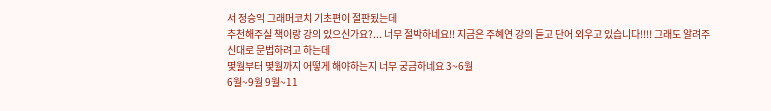서 정승익 그래머코치 기초편이 절판됬는데
추천해주실 책이랑 강의 있으신가요?... 너무 절박하네요!! 지금은 주혜연 강의 듣고 단어 외우고 있습니다!!!! 그래도 알려주신대로 문법하려고 하는데
몇월부터 몇월까지 어떻게 해야하는지 너무 궁금하네요 3~6월
6월~9월 9월~11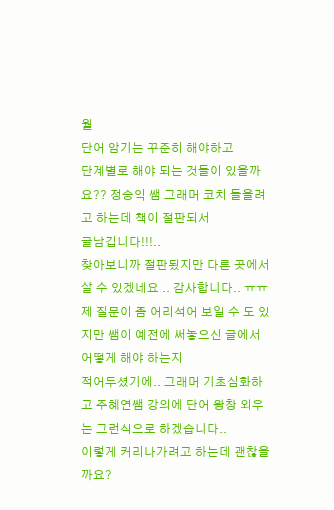월
단어 암기는 꾸준히 해야하고
단계별로 해야 되는 것들이 있을까요?? 정승익 쌤 그래머 코치 들을려고 하는데 책이 절판되서
글남깁니다!!!..
찾아보니까 절판됬지만 다른 곳에서 살 수 있겠네요 .. 감사합니다.. ㅠㅠ
제 질문이 좀 어리석어 보일 수 도 있지만 쌤이 예전에 써놓으신 글에서 어떻게 해야 하는지
적어두셨기에.. 그래머 기초심화하고 주혜연쌤 강의에 단어 왕창 외우는 그런식으로 하겠습니다..
이렇게 커리나가려고 하는데 괜찮을까요?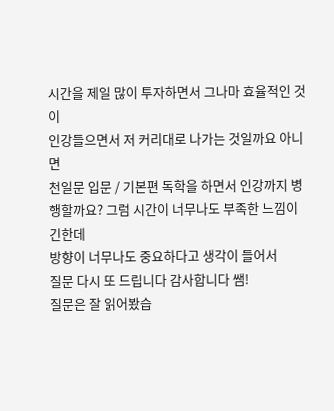시간을 제일 많이 투자하면서 그나마 효율적인 것이
인강들으면서 저 커리대로 나가는 것일까요 아니면
천일문 입문 / 기본편 독학을 하면서 인강까지 병행할까요? 그럼 시간이 너무나도 부족한 느낌이긴한데
방향이 너무나도 중요하다고 생각이 들어서
질문 다시 또 드립니다 감사합니다 쌤!
질문은 잘 읽어봤습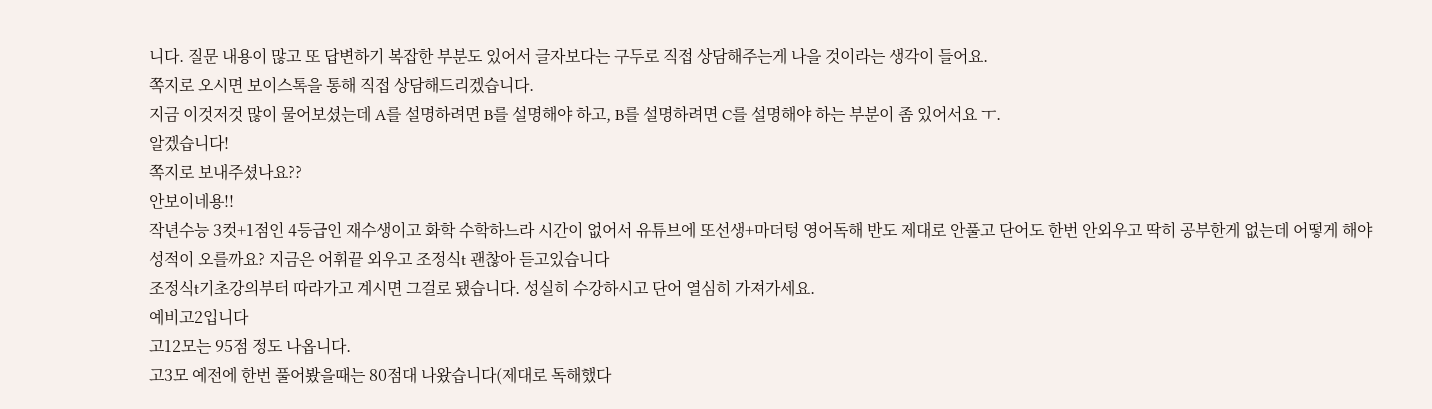니다. 질문 내용이 많고 또 답변하기 복잡한 부분도 있어서 글자보다는 구두로 직접 상담해주는게 나을 것이라는 생각이 들어요.
쪽지로 오시면 보이스톡을 통해 직접 상담해드리겠습니다.
지금 이것저것 많이 물어보셨는데 A를 설명하려면 B를 설명해야 하고, B를 설명하려면 C를 설명해야 하는 부분이 좀 있어서요 ㅜ.
알겠습니다!
쪽지로 보내주셨나요??
안보이네용!!
작년수능 3컷+1점인 4등급인 재수생이고 화학 수학하느라 시간이 없어서 유튜브에 또선생+마더텅 영어독해 반도 제대로 안풀고 단어도 한번 안외우고 딱히 공부한게 없는데 어떻게 해야 성적이 오를까요? 지금은 어휘끝 외우고 조정식t 괜찮아 듣고있습니다
조정식t기초강의부터 따라가고 계시면 그걸로 됐습니다. 성실히 수강하시고 단어 열심히 가져가세요.
예비고2입니다
고12모는 95점 정도 나옵니다.
고3모 예전에 한번 풀어봤을때는 80점대 나왔습니다(제대로 독해했다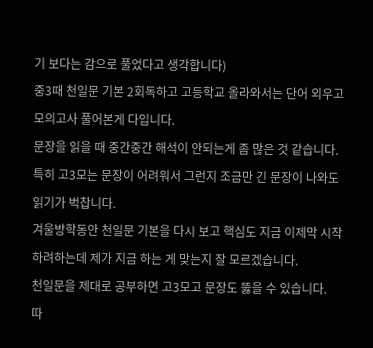기 보다는 감으로 풀었다고 생각합니다)
중3때 천일문 기본 2회독하고 고등학교 올라와서는 단어 외우고 모의고사 풀어본게 다입니다.
문장을 읽을 때 중간중간 해석이 안되는게 좀 많은 것 같습니다. 특히 고3모는 문장이 어려워서 그런지 조금만 긴 문장이 나와도 읽기가 벅찹니다.
겨울방학동안 천일문 기본을 다시 보고 핵심도 지금 이제막 시작하려하는데 제가 지금 하는 게 맞는지 잘 모르겠습니다.
천일문을 제대로 공부하면 고3모고 문장도 뚫을 수 있습니다.
따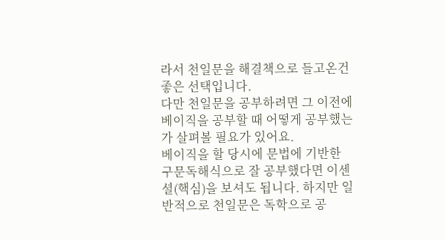라서 천일문을 해결책으로 들고온건 좋은 선택입니다.
다만 천일문을 공부하려면 그 이전에 베이직을 공부할 때 어떻게 공부했는가 살펴볼 필요가 있어요.
베이직을 할 당시에 문법에 기반한 구문독해식으로 잘 공부했다면 이센셜(핵심)을 보셔도 됩니다. 하지만 일반적으로 천일문은 독학으로 공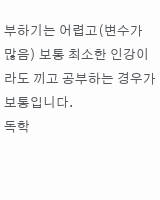부하기는 어렵고(변수가 많음) 보통 최소한 인강이라도 끼고 공부하는 경우가 보통입니다.
독학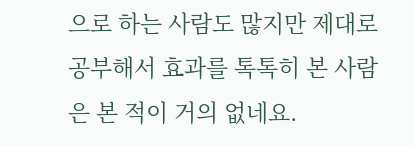으로 하는 사람도 많지만 제대로 공부해서 효과를 톡톡히 본 사람은 본 적이 거의 없네요.